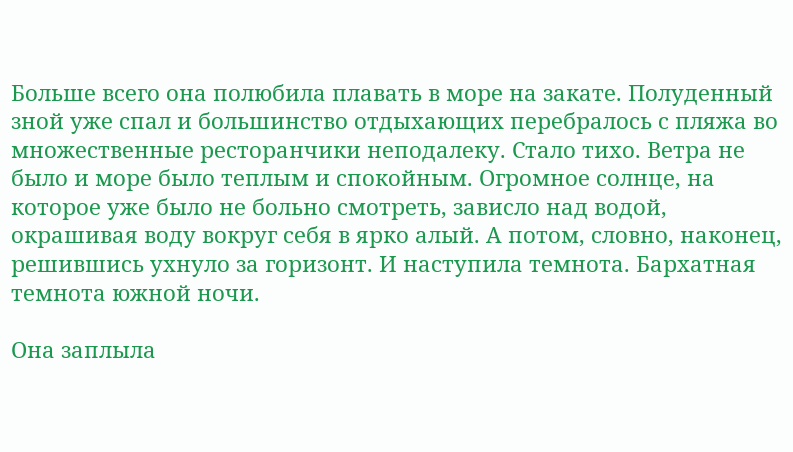Больше всего она полюбила плавать в море на закате. Полуденный зной уже спал и большинство отдыхающих перебралось с пляжа во множественные ресторанчики неподалеку. Стало тихо. Ветра не было и море было теплым и спокойным. Огромное солнце, на которое уже было не больно смотреть, зависло над водой, окрашивая воду вокруг себя в ярко алый. А потом, словно, наконец, решившись ухнуло за горизонт. И наступила темнота. Бархатная темнота южной ночи.

Она заплыла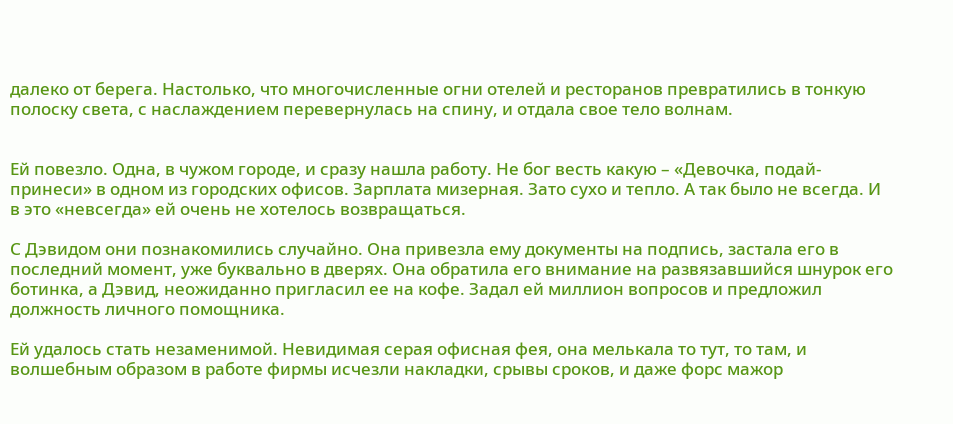далеко от берега. Настолько, что многочисленные огни отелей и ресторанов превратились в тонкую полоску света, с наслаждением перевернулась на спину, и отдала свое тело волнам.


Ей повезло. Одна, в чужом городе, и сразу нашла работу. Не бог весть какую – «Девочка, подай-принеси» в одном из городских офисов. Зарплата мизерная. Зато сухо и тепло. А так было не всегда. И в это «невсегда» ей очень не хотелось возвращаться.

С Дэвидом они познакомились случайно. Она привезла ему документы на подпись, застала его в последний момент, уже буквально в дверях. Она обратила его внимание на развязавшийся шнурок его ботинка, а Дэвид, неожиданно пригласил ее на кофе. Задал ей миллион вопросов и предложил должность личного помощника.

Ей удалось стать незаменимой. Невидимая серая офисная фея, она мелькала то тут, то там, и волшебным образом в работе фирмы исчезли накладки, срывы сроков, и даже форс мажор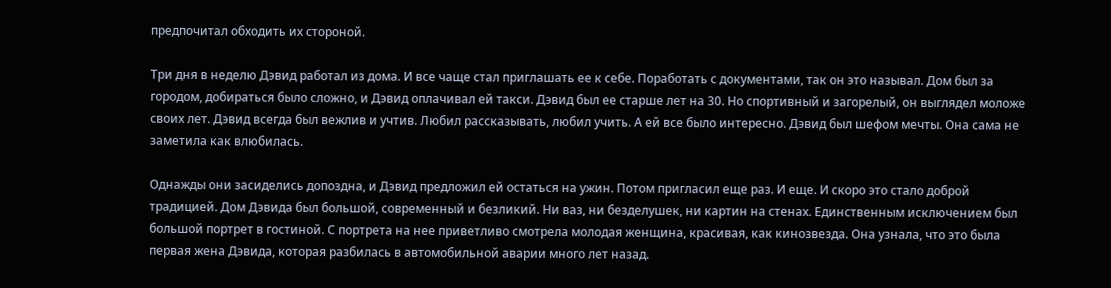предпочитал обходить их стороной.

Три дня в неделю Дэвид работал из дома. И все чаще стал приглашать ее к себе. Поработать с документами, так он это называл. Дом был за городом, добираться было сложно, и Дэвид оплачивал ей такси. Дэвид был ее старше лет на 30. Но спортивный и загорелый, он выглядел моложе своих лет. Дэвид всегда был вежлив и учтив. Любил рассказывать, любил учить. А ей все было интересно. Дэвид был шефом мечты. Она сама не заметила как влюбилась.

Однажды они засиделись допоздна, и Дэвид предложил ей остаться на ужин. Потом пригласил еще раз. И еще. И скоро это стало доброй традицией. Дом Дэвида был большой, современный и безликий. Ни ваз, ни безделушек, ни картин на стенах. Единственным исключением был большой портрет в гостиной. С портрета на нее приветливо смотрела молодая женщина, красивая, как кинозвезда. Она узнала, что это была первая жена Дэвида, которая разбилась в автомобильной аварии много лет назад.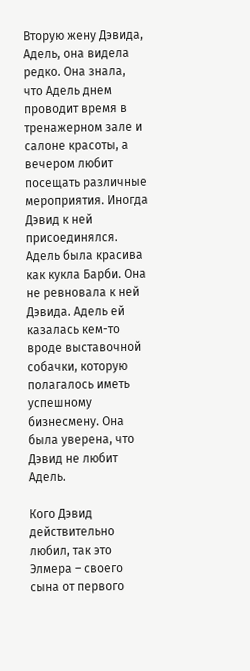Вторую жену Дэвида, Адель, она видела редко. Она знала, что Адель днем проводит время в тренажерном зале и салоне красоты, а вечером любит посещать различные мероприятия. Иногда Дэвид к ней присоединялся. Адель была красива как кукла Барби. Она не ревновала к ней Дэвида. Адель ей казалась кем-то вроде выставочной собачки, которую полагалось иметь успешному бизнесмену. Она была уверена, что Дэвид не любит Адель.

Кого Дэвид действительно любил, так это Элмера – своего сына от первого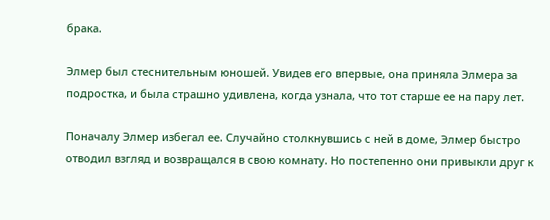брака.

Элмер был стеснительным юношей. Увидев его впервые, она приняла Элмера за подростка, и была страшно удивлена, когда узнала, что тот старше ее на пару лет.

Поначалу Элмер избегал ее. Случайно столкнувшись с ней в доме, Элмер быстро отводил взгляд и возвращался в свою комнату. Но постепенно они привыкли друг к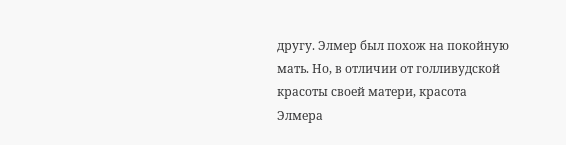другу. Элмер был похож на покойную мать. Но, в отличии от голливудской красоты своей матери, красота Элмера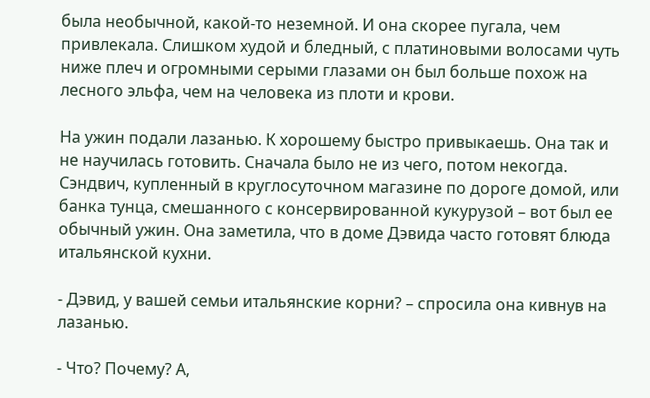была необычной, какой-то неземной. И она скорее пугала, чем привлекала. Слишком худой и бледный, с платиновыми волосами чуть ниже плеч и огромными серыми глазами он был больше похож на лесного эльфа, чем на человека из плоти и крови.

На ужин подали лазанью. К хорошему быстро привыкаешь. Она так и не научилась готовить. Сначала было не из чего, потом некогда. Сэндвич, купленный в круглосуточном магазине по дороге домой, или банка тунца, смешанного с консервированной кукурузой – вот был ее обычный ужин. Она заметила, что в доме Дэвида часто готовят блюда итальянской кухни.

- Дэвид, у вашей семьи итальянские корни? – спросила она кивнув на лазанью.

- Что? Почему? А,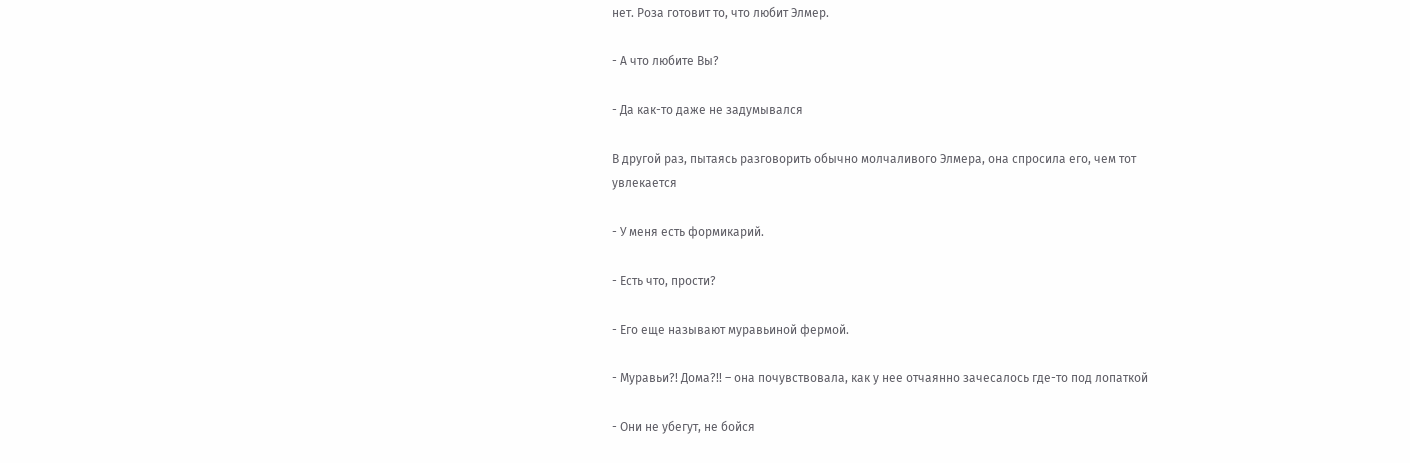нет. Роза готовит то, что любит Элмер.

- А что любите Вы?

- Да как-то даже не задумывался

В другой раз, пытаясь разговорить обычно молчаливого Элмера, она спросила его, чем тот увлекается

- У меня есть формикарий.

- Есть что, прости?

- Его еще называют муравьиной фермой.

- Муравьи?! Дома?!! – она почувствовала, как у нее отчаянно зачесалось где-то под лопаткой

- Они не убегут, не бойся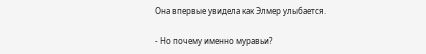Она впервые увидела как Элмер улыбается.

- Но почему именно муравьи?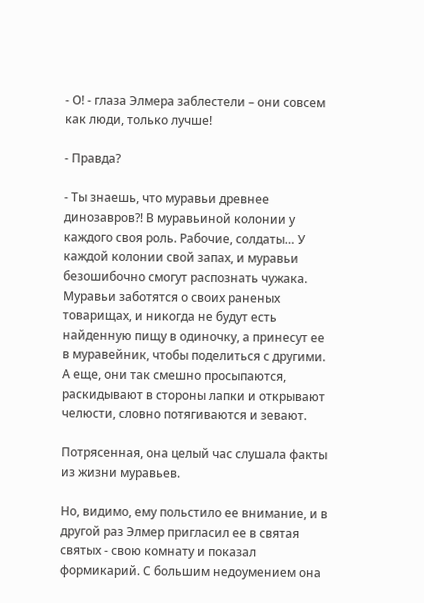- О! - глаза Элмера заблестели – они совсем как люди, только лучше!

- Правда?

- Ты знаешь, что муравьи древнее динозавров?! В муравьиной колонии у каждого своя роль. Рабочие, солдаты… У каждой колонии свой запах, и муравьи безошибочно смогут распознать чужака. Муравьи заботятся о своих раненых товарищах, и никогда не будут есть найденную пищу в одиночку, а принесут ее в муравейник, чтобы поделиться с другими. А еще, они так смешно просыпаются, раскидывают в стороны лапки и открывают челюсти, словно потягиваются и зевают.

Потрясенная, она целый час слушала факты из жизни муравьев.

Но, видимо, ему польстило ее внимание, и в другой раз Элмер пригласил ее в святая святых - свою комнату и показал формикарий. С большим недоумением она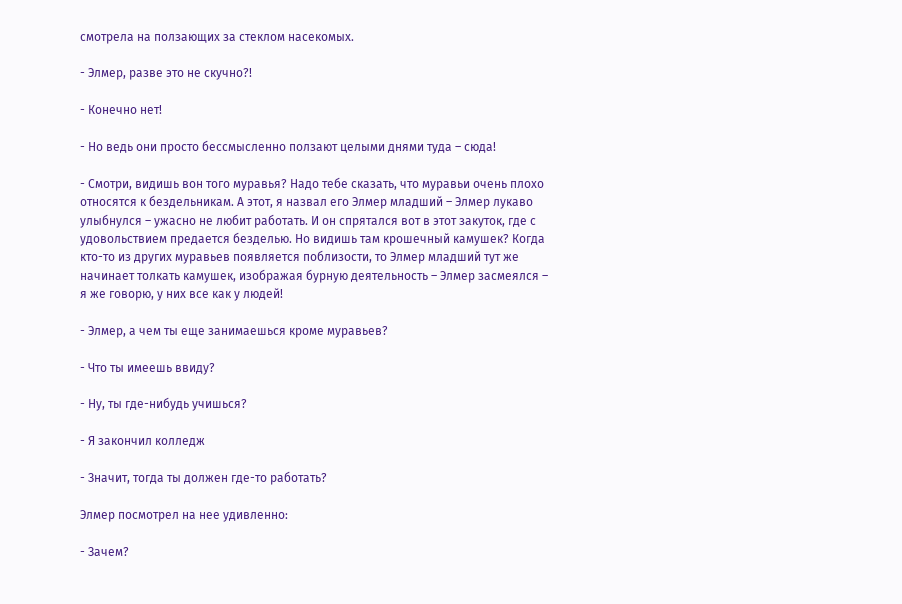смотрела на ползающих за стеклом насекомых.

- Элмер, разве это не скучно?!

- Конечно нет!

- Но ведь они просто бессмысленно ползают целыми днями туда – сюда!

- Смотри, видишь вон того муравья? Надо тебе сказать, что муравьи очень плохо относятся к бездельникам. А этот, я назвал его Элмер младший – Элмер лукаво улыбнулся – ужасно не любит работать. И он спрятался вот в этот закуток, где с удовольствием предается безделью. Но видишь там крошечный камушек? Когда кто-то из других муравьев появляется поблизости, то Элмер младший тут же начинает толкать камушек, изображая бурную деятельность – Элмер засмеялся – я же говорю, у них все как у людей!

- Элмер, а чем ты еще занимаешься кроме муравьев?

- Что ты имеешь ввиду?

- Ну, ты где-нибудь учишься?

- Я закончил колледж

- Значит, тогда ты должен где-то работать?

Элмер посмотрел на нее удивленно:

- Зачем?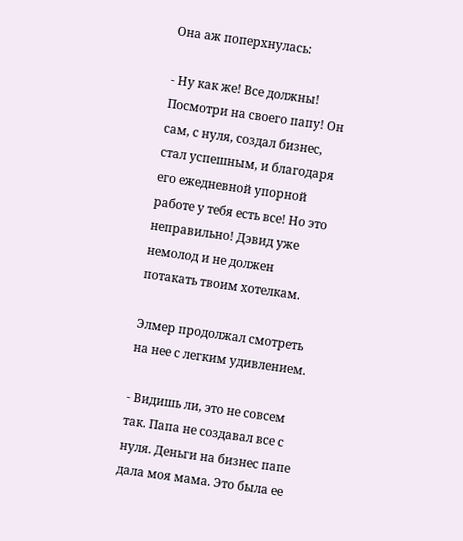Она аж поперхнулась:

- Ну как же! Все должны! Посмотри на своего папу! Он сам, с нуля, создал бизнес, стал успешным, и благодаря его ежедневной упорной работе у тебя есть все! Но это неправильно! Дэвид уже немолод и не должен потакать твоим хотелкам.

Элмер продолжал смотреть на нее с легким удивлением.

- Видишь ли, это не совсем так. Папа не создавал все с нуля. Деньги на бизнес папе дала моя мама. Это была ее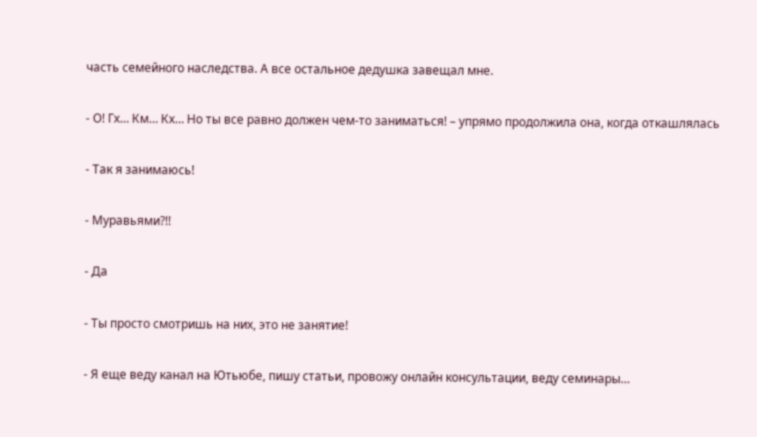часть семейного наследства. А все остальное дедушка завещал мне.

- О! Гх… Км… Кх… Но ты все равно должен чем-то заниматься! – упрямо продолжила она, когда откашлялась

- Так я занимаюсь!

- Муравьями?!!

- Да

- Ты просто смотришь на них, это не занятие!

- Я еще веду канал на Ютьюбе, пишу статьи, провожу онлайн консультации, веду семинары…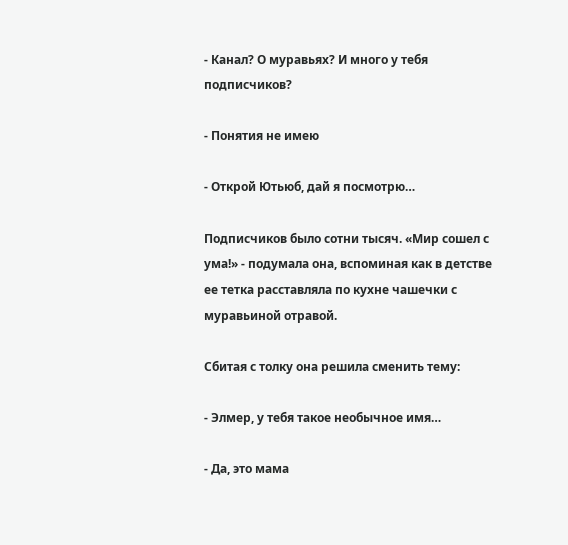- Канал? О муравьях? И много у тебя подписчиков?

- Понятия не имею

- Открой Ютьюб, дай я посмотрю…

Подписчиков было сотни тысяч. «Мир сошел с ума!» - подумала она, вспоминая как в детстве ее тетка расставляла по кухне чашечки с муравьиной отравой.

Сбитая с толку она решила сменить тему:

- Элмер, у тебя такое необычное имя…

- Да, это мама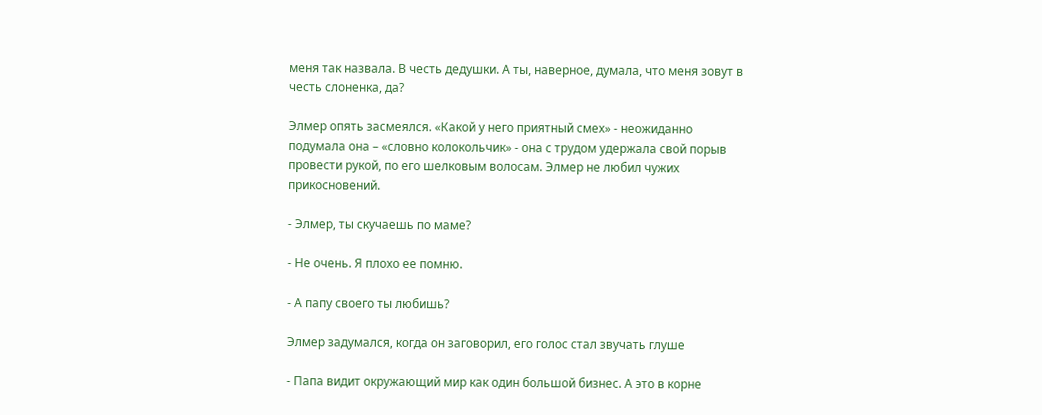меня так назвала. В честь дедушки. А ты, наверное, думала, что меня зовут в честь слоненка, да?

Элмер опять засмеялся. «Какой у него приятный смех» - неожиданно подумала она – «словно колокольчик» - она с трудом удержала свой порыв провести рукой, по его шелковым волосам. Элмер не любил чужих прикосновений.

- Элмер, ты скучаешь по маме?

- Не очень. Я плохо ее помню.

- А папу своего ты любишь?

Элмер задумался, когда он заговорил, его голос стал звучать глуше

- Папа видит окружающий мир как один большой бизнес. А это в корне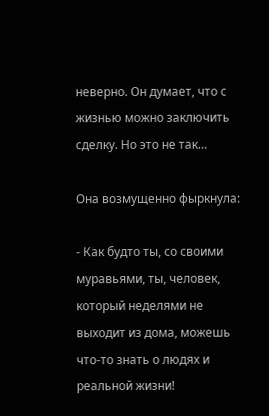неверно. Он думает, что с жизнью можно заключить сделку. Но это не так…

Она возмущенно фыркнула:

- Как будто ты, со своими муравьями, ты, человек, который неделями не выходит из дома, можешь что-то знать о людях и реальной жизни!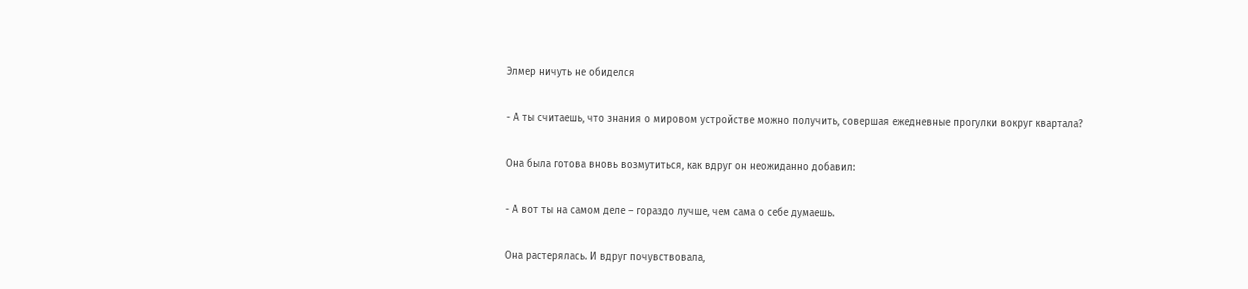Элмер ничуть не обиделся

- А ты считаешь, что знания о мировом устройстве можно получить, совершая ежедневные прогулки вокруг квартала?

Она была готова вновь возмутиться, как вдруг он неожиданно добавил:

- А вот ты на самом деле – гораздо лучше, чем сама о себе думаешь.

Она растерялась. И вдруг почувствовала,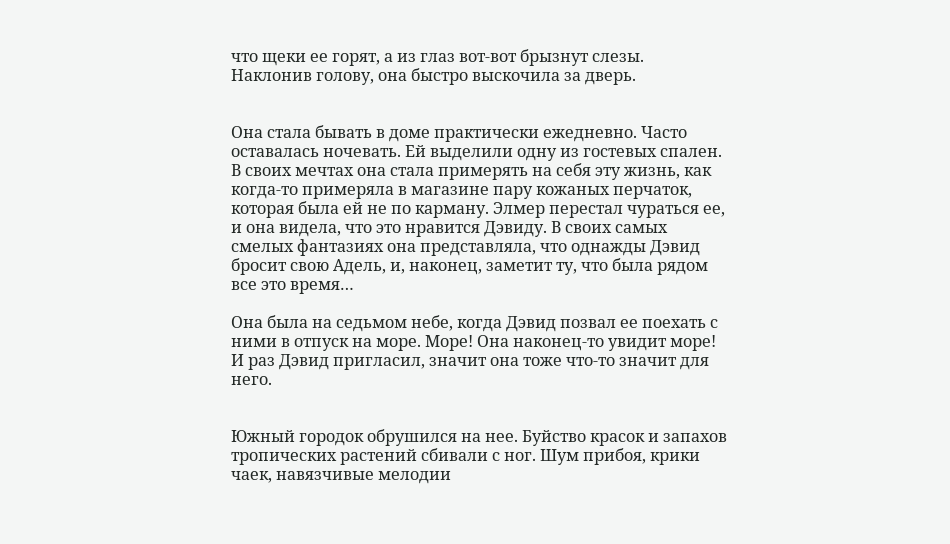что щеки ее горят, а из глаз вот-вот брызнут слезы. Наклонив голову, она быстро выскочила за дверь.


Она стала бывать в доме практически ежедневно. Часто оставалась ночевать. Ей выделили одну из гостевых спален. В своих мечтах она стала примерять на себя эту жизнь, как когда-то примеряла в магазине пару кожаных перчаток, которая была ей не по карману. Элмер перестал чураться ее, и она видела, что это нравится Дэвиду. В своих самых смелых фантазиях она представляла, что однажды Дэвид бросит свою Адель, и, наконец, заметит ту, что была рядом все это время…

Она была на седьмом небе, когда Дэвид позвал ее поехать с ними в отпуск на море. Море! Она наконец-то увидит море! И раз Дэвид пригласил, значит она тоже что-то значит для него.


Южный городок обрушился на нее. Буйство красок и запахов тропических растений сбивали с ног. Шум прибоя, крики чаек, навязчивые мелодии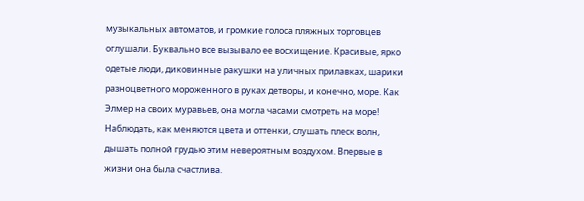музыкальных автоматов, и громкие голоса пляжных торговцев оглушали. Буквально все вызывало ее восхищение. Красивые, ярко одетые люди, диковинные ракушки на уличных прилавках, шарики разноцветного мороженного в руках детворы, и конечно, море. Как Элмер на своих муравьев, она могла часами смотреть на море! Наблюдать, как меняются цвета и оттенки, слушать плеск волн, дышать полной грудью этим невероятным воздухом. Впервые в жизни она была счастлива.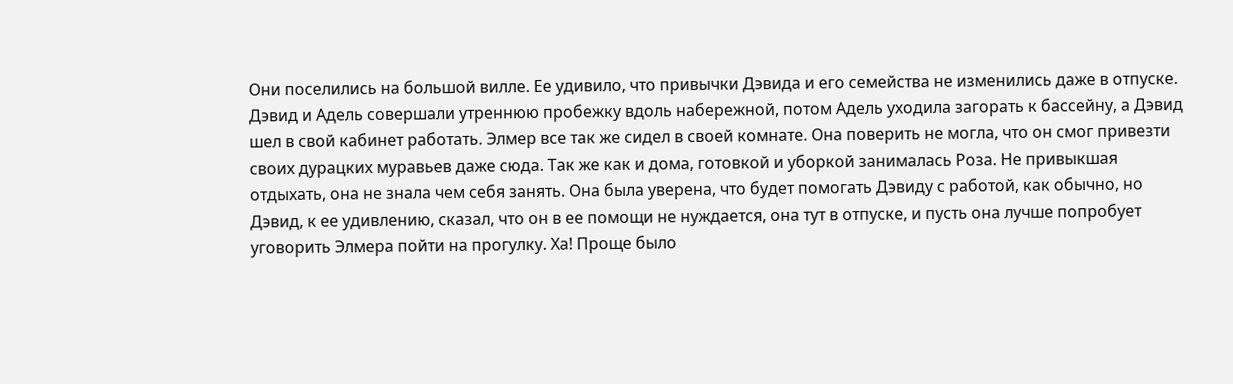Они поселились на большой вилле. Ее удивило, что привычки Дэвида и его семейства не изменились даже в отпуске. Дэвид и Адель совершали утреннюю пробежку вдоль набережной, потом Адель уходила загорать к бассейну, а Дэвид шел в свой кабинет работать. Элмер все так же сидел в своей комнате. Она поверить не могла, что он смог привезти своих дурацких муравьев даже сюда. Так же как и дома, готовкой и уборкой занималась Роза. Не привыкшая отдыхать, она не знала чем себя занять. Она была уверена, что будет помогать Дэвиду с работой, как обычно, но Дэвид, к ее удивлению, сказал, что он в ее помощи не нуждается, она тут в отпуске, и пусть она лучше попробует уговорить Элмера пойти на прогулку. Ха! Проще было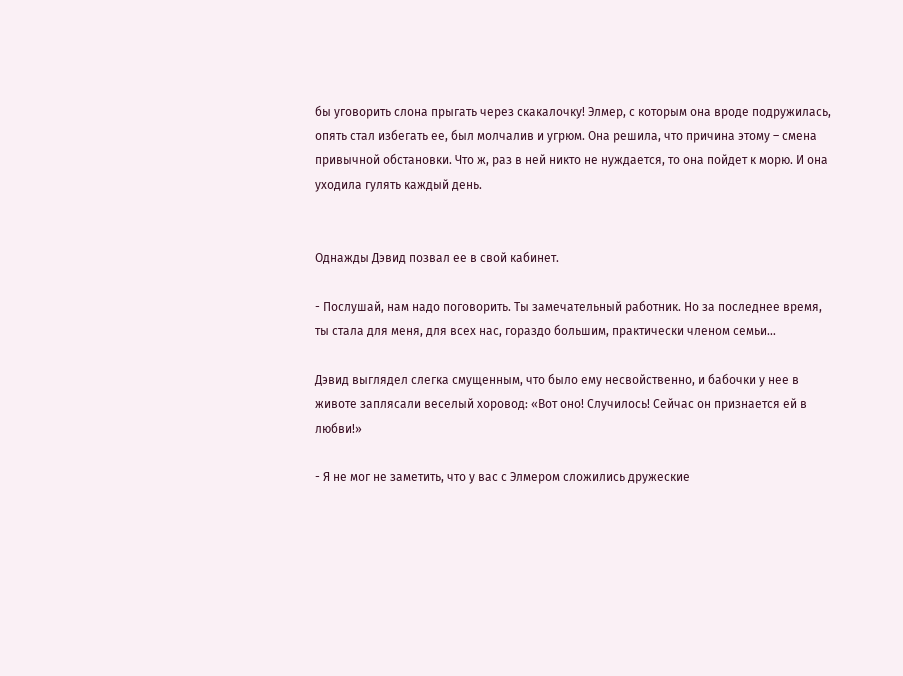бы уговорить слона прыгать через скакалочку! Элмер, с которым она вроде подружилась, опять стал избегать ее, был молчалив и угрюм. Она решила, что причина этому – смена привычной обстановки. Что ж, раз в ней никто не нуждается, то она пойдет к морю. И она уходила гулять каждый день.


Однажды Дэвид позвал ее в свой кабинет.

- Послушай, нам надо поговорить. Ты замечательный работник. Но за последнее время, ты стала для меня, для всех нас, гораздо большим, практически членом семьи…

Дэвид выглядел слегка смущенным, что было ему несвойственно, и бабочки у нее в животе заплясали веселый хоровод: «Вот оно! Случилось! Сейчас он признается ей в любви!»

- Я не мог не заметить, что у вас с Элмером сложились дружеские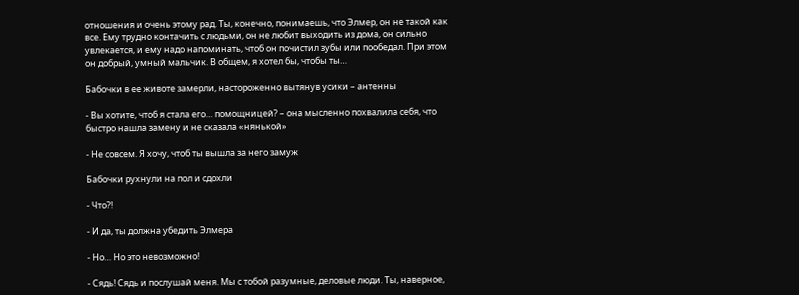отношения и очень этому рад. Ты, конечно, понимаешь, что Элмер, он не такой как все. Ему трудно контачить с людьми, он не любит выходить из дома, он сильно увлекается, и ему надо напоминать, чтоб он почистил зубы или пообедал. При этом он добрый, умный мальчик. В общем, я хотел бы, чтобы ты…

Бабочки в ее животе замерли, настороженно вытянув усики – антенны

- Вы хотите, чтоб я стала его… помощницей? – она мысленно похвалила себя, что быстро нашла замену и не сказала «нянькой»

- Не совсем. Я хочу, чтоб ты вышла за него замуж

Бабочки рухнули на пол и сдохли

- Что?!

- И да, ты должна убедить Элмера

- Но… Но это невозможно!

- Сядь! Сядь и послушай меня. Мы с тобой разумные, деловые люди. Ты, наверное,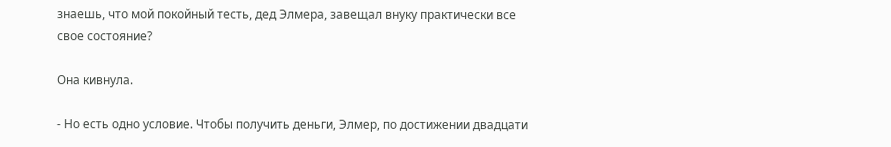знаешь, что мой покойный тесть, дед Элмера, завещал внуку практически все свое состояние?

Она кивнула.

- Но есть одно условие. Чтобы получить деньги, Элмер, по достижении двадцати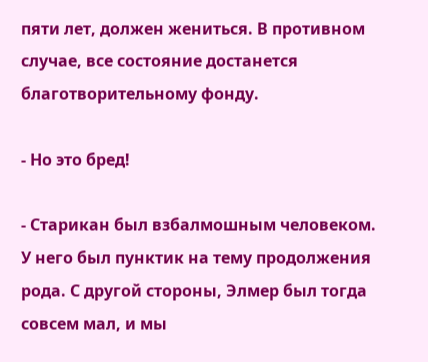пяти лет, должен жениться. В противном случае, все состояние достанется благотворительному фонду.

- Но это бред!

- Старикан был взбалмошным человеком. У него был пунктик на тему продолжения рода. С другой стороны, Элмер был тогда совсем мал, и мы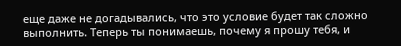еще даже не догадывались, что это условие будет так сложно выполнить. Теперь ты понимаешь, почему я прошу тебя, и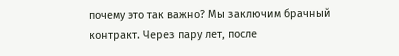почему это так важно? Мы заключим брачный контракт. Через пару лет, после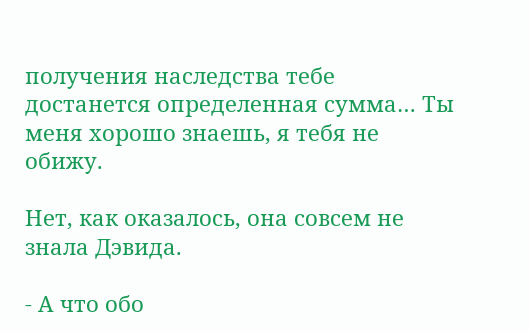получения наследства тебе достанется определенная сумма… Ты меня хорошо знаешь, я тебя не обижу.

Нет, как оказалось, она совсем не знала Дэвида.

- А что обо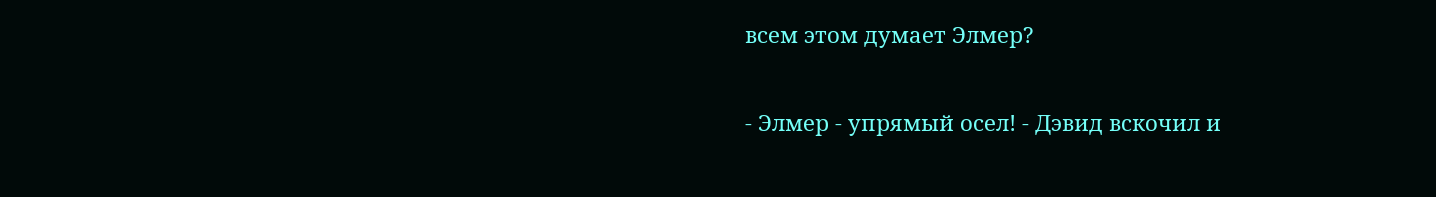всем этом думает Элмер?

- Элмер - упрямый осел! - Дэвид вскочил и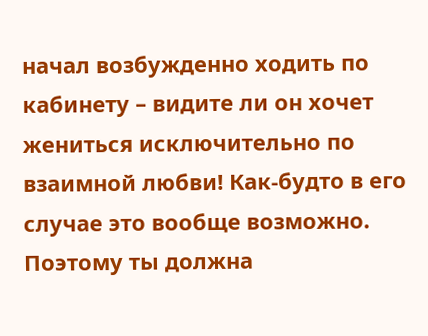начал возбужденно ходить по кабинету – видите ли он хочет жениться исключительно по взаимной любви! Как-будто в его случае это вообще возможно. Поэтому ты должна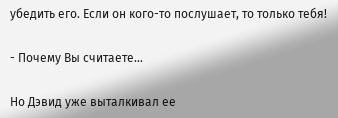убедить его. Если он кого-то послушает, то только тебя!

- Почему Вы считаете…

Но Дэвид уже выталкивал ее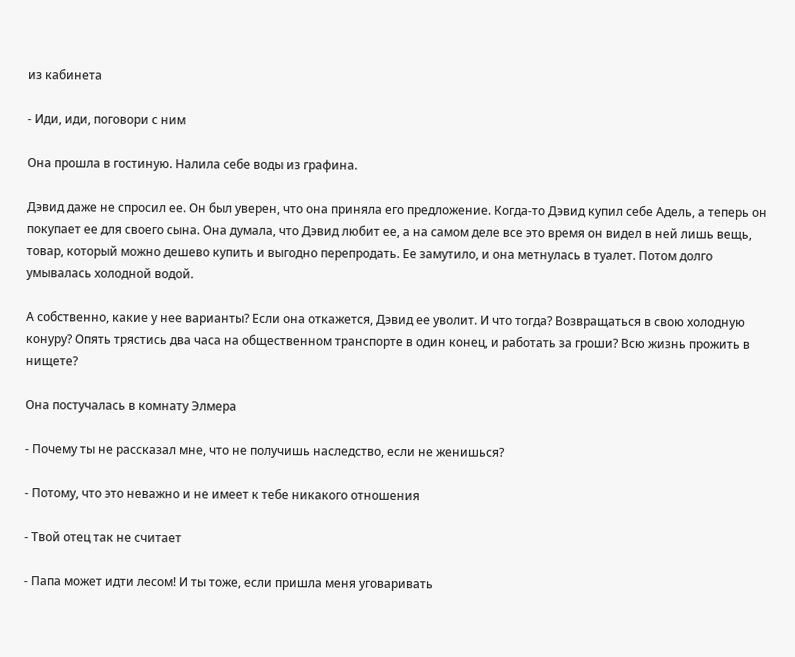из кабинета

- Иди, иди, поговори с ним

Она прошла в гостиную. Налила себе воды из графина.

Дэвид даже не спросил ее. Он был уверен, что она приняла его предложение. Когда-то Дэвид купил себе Адель, а теперь он покупает ее для своего сына. Она думала, что Дэвид любит ее, а на самом деле все это время он видел в ней лишь вещь, товар, который можно дешево купить и выгодно перепродать. Ее замутило, и она метнулась в туалет. Потом долго умывалась холодной водой.

А собственно, какие у нее варианты? Если она откажется, Дэвид ее уволит. И что тогда? Возвращаться в свою холодную конуру? Опять трястись два часа на общественном транспорте в один конец, и работать за гроши? Всю жизнь прожить в нищете?

Она постучалась в комнату Элмера

- Почему ты не рассказал мне, что не получишь наследство, если не женишься?

- Потому, что это неважно и не имеет к тебе никакого отношения

- Твой отец так не считает

- Папа может идти лесом! И ты тоже, если пришла меня уговаривать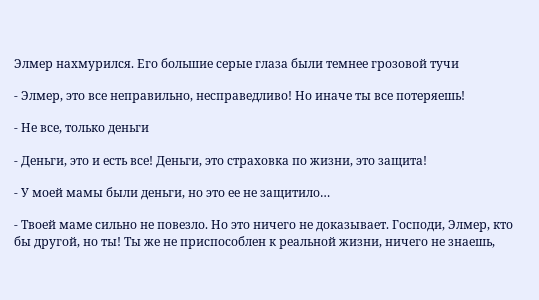Элмер нахмурился. Его большие серые глаза были темнее грозовой тучи

- Элмер, это все неправильно, несправедливо! Но иначе ты все потеряешь!

- Не все, только деньги

- Деньги, это и есть все! Деньги, это страховка по жизни, это защита!

- У моей мамы были деньги, но это ее не защитило…

- Твоей маме сильно не повезло. Но это ничего не доказывает. Господи, Элмер, кто бы другой, но ты! Ты же не приспособлен к реальной жизни, ничего не знаешь,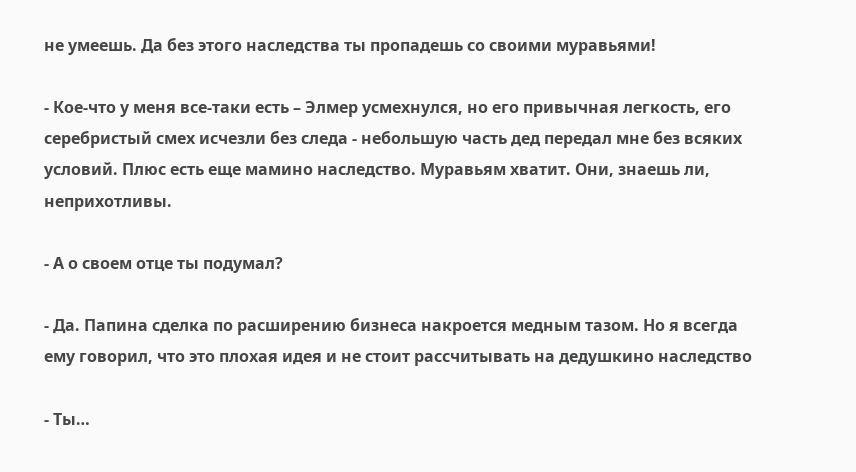не умеешь. Да без этого наследства ты пропадешь со своими муравьями!

- Кое-что у меня все-таки есть – Элмер усмехнулся, но его привычная легкость, его серебристый смех исчезли без следа - небольшую часть дед передал мне без всяких условий. Плюс есть еще мамино наследство. Муравьям хватит. Они, знаешь ли, неприхотливы.

- А о своем отце ты подумал?

- Да. Папина сделка по расширению бизнеса накроется медным тазом. Но я всегда ему говорил, что это плохая идея и не стоит рассчитывать на дедушкино наследство

- Ты…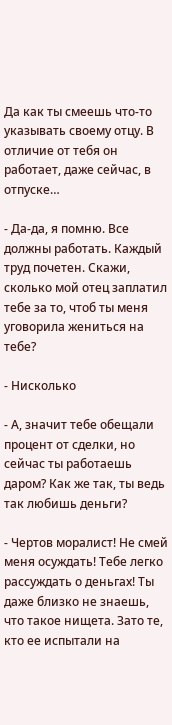Да как ты смеешь что-то указывать своему отцу. В отличие от тебя он работает, даже сейчас, в отпуске…

- Да-да, я помню. Все должны работать. Каждый труд почетен. Скажи, сколько мой отец заплатил тебе за то, чтоб ты меня уговорила жениться на тебе?

- Нисколько

- А, значит тебе обещали процент от сделки, но сейчас ты работаешь даром? Как же так, ты ведь так любишь деньги?

- Чертов моралист! Не смей меня осуждать! Тебе легко рассуждать о деньгах! Ты даже близко не знаешь, что такое нищета. Зато те, кто ее испытали на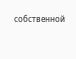собственной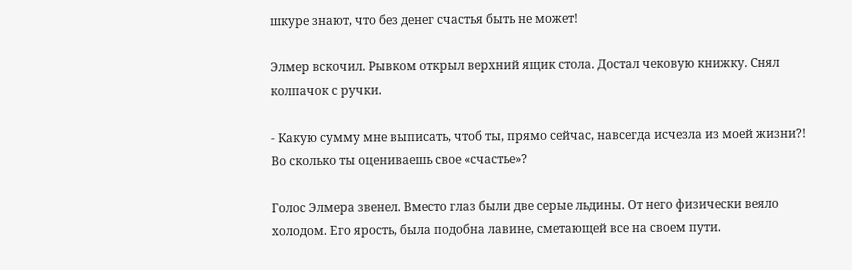шкуре знают, что без денег счастья быть не может!

Элмер вскочил. Рывком открыл верхний ящик стола. Достал чековую книжку. Снял колпачок с ручки.

- Какую сумму мне выписать, чтоб ты, прямо сейчас, навсегда исчезла из моей жизни?! Во сколько ты оцениваешь свое «счастье»?

Голос Элмера звенел. Вместо глаз были две серые льдины. От него физически веяло холодом. Его ярость, была подобна лавине, сметающей все на своем пути.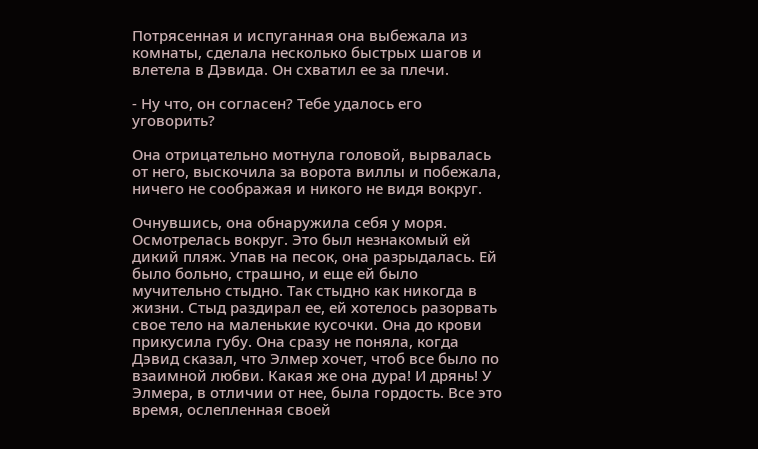Потрясенная и испуганная она выбежала из комнаты, сделала несколько быстрых шагов и влетела в Дэвида. Он схватил ее за плечи.

- Ну что, он согласен? Тебе удалось его уговорить?

Она отрицательно мотнула головой, вырвалась от него, выскочила за ворота виллы и побежала, ничего не соображая и никого не видя вокруг.

Очнувшись, она обнаружила себя у моря. Осмотрелась вокруг. Это был незнакомый ей дикий пляж. Упав на песок, она разрыдалась. Ей было больно, страшно, и еще ей было мучительно стыдно. Так стыдно как никогда в жизни. Стыд раздирал ее, ей хотелось разорвать свое тело на маленькие кусочки. Она до крови прикусила губу. Она сразу не поняла, когда Дэвид сказал, что Элмер хочет, чтоб все было по взаимной любви. Какая же она дура! И дрянь! У Элмера, в отличии от нее, была гордость. Все это время, ослепленная своей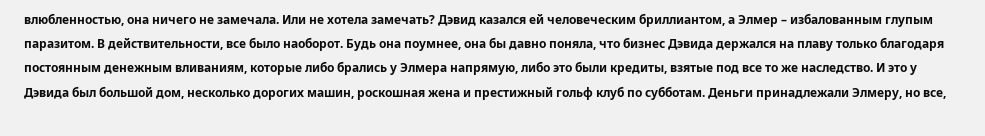влюбленностью, она ничего не замечала. Или не хотела замечать? Дэвид казался ей человеческим бриллиантом, а Элмер – избалованным глупым паразитом. В действительности, все было наоборот. Будь она поумнее, она бы давно поняла, что бизнес Дэвида держался на плаву только благодаря постоянным денежным вливаниям, которые либо брались у Элмера напрямую, либо это были кредиты, взятые под все то же наследство. И это у Дэвида был большой дом, несколько дорогих машин, роскошная жена и престижный гольф клуб по субботам. Деньги принадлежали Элмеру, но все,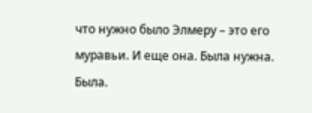что нужно было Элмеру – это его муравьи. И еще она. Была нужна. Была.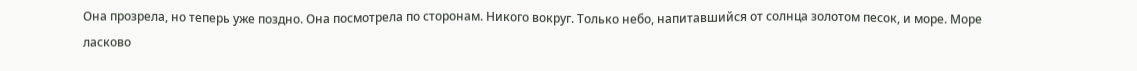Она прозрела, но теперь уже поздно. Она посмотрела по сторонам. Никого вокруг. Только небо, напитавшийся от солнца золотом песок, и море. Море ласково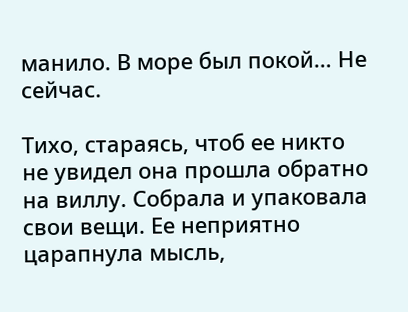манило. В море был покой… Не сейчас.

Тихо, стараясь, чтоб ее никто не увидел она прошла обратно на виллу. Собрала и упаковала свои вещи. Ее неприятно царапнула мысль,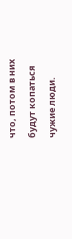что, потом в них будут копаться чужие люди.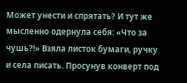Может унести и спрятать? И тут же мысленно одернула себя: «Что за чушь?!» Взяла листок бумаги, ручку и села писать. Просунув конверт под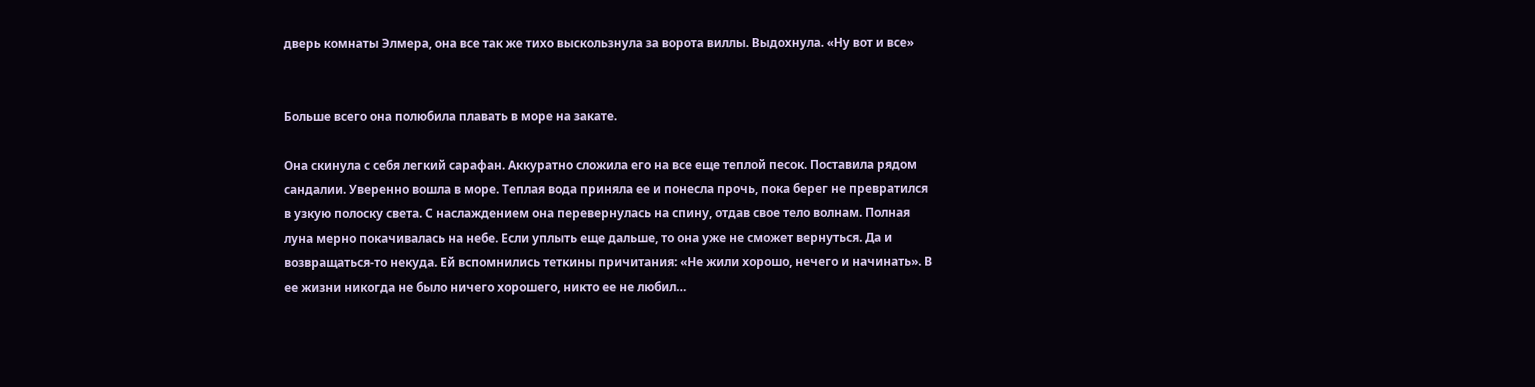дверь комнаты Элмера, она все так же тихо выскользнула за ворота виллы. Выдохнула. «Ну вот и все»


Больше всего она полюбила плавать в море на закате.

Она скинула с себя легкий сарафан. Аккуратно сложила его на все еще теплой песок. Поставила рядом сандалии. Уверенно вошла в море. Теплая вода приняла ее и понесла прочь, пока берег не превратился в узкую полоску света. С наслаждением она перевернулась на спину, отдав свое тело волнам. Полная луна мерно покачивалась на небе. Если уплыть еще дальше, то она уже не сможет вернуться. Да и возвращаться-то некуда. Ей вспомнились теткины причитания: «Не жили хорошо, нечего и начинать». В ее жизни никогда не было ничего хорошего, никто ее не любил…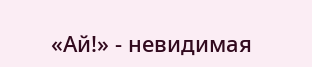«Ай!» - невидимая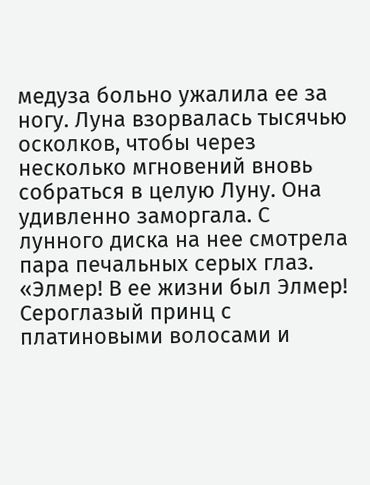медуза больно ужалила ее за ногу. Луна взорвалась тысячью осколков, чтобы через несколько мгновений вновь собраться в целую Луну. Она удивленно заморгала. С лунного диска на нее смотрела пара печальных серых глаз. «Элмер! В ее жизни был Элмер! Сероглазый принц с платиновыми волосами и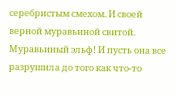серебристым смехом. И своей верной муравьиной свитой. Муравьиный эльф! И пусть она все разрушила до того как что-то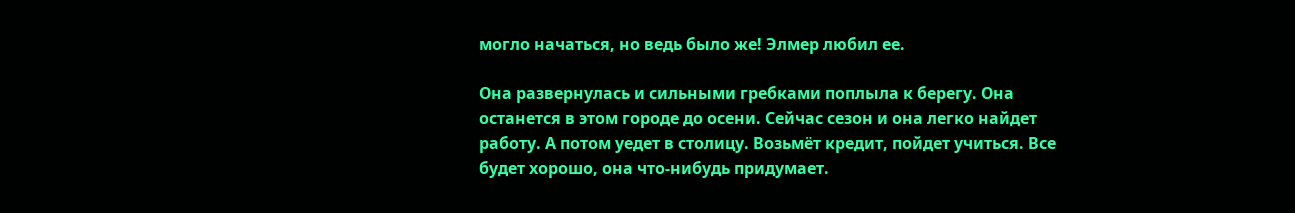могло начаться, но ведь было же! Элмер любил ее.

Она развернулась и сильными гребками поплыла к берегу. Она останется в этом городе до осени. Сейчас сезон и она легко найдет работу. А потом уедет в столицу. Возьмёт кредит, пойдет учиться. Все будет хорошо, она что-нибудь придумает.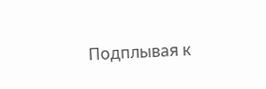Подплывая к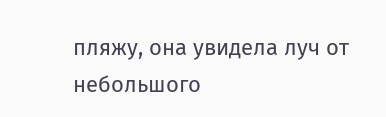пляжу, она увидела луч от небольшого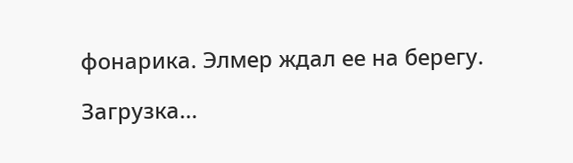фонарика. Элмер ждал ее на берегу.

Загрузка...